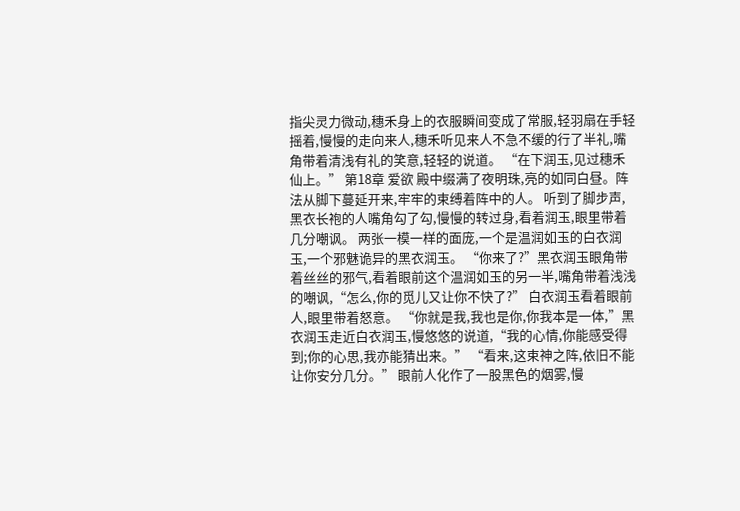指尖灵力微动,穗禾身上的衣服瞬间变成了常服,轻羽扇在手轻摇着,慢慢的走向来人,穗禾听见来人不急不缓的行了半礼,嘴角带着清浅有礼的笑意,轻轻的说道。 “在下润玉,见过穗禾仙上。” 第18章 爱欲 殿中缀满了夜明珠,亮的如同白昼。阵法从脚下蔓延开来,牢牢的束缚着阵中的人。 听到了脚步声,黑衣长袍的人嘴角勾了勾,慢慢的转过身,看着润玉,眼里带着几分嘲讽。 两张一模一样的面庞,一个是温润如玉的白衣润玉,一个邪魅诡异的黑衣润玉。 “你来了?”黑衣润玉眼角带着丝丝的邪气,看着眼前这个温润如玉的另一半,嘴角带着浅浅的嘲讽,“怎么,你的觅儿又让你不快了?” 白衣润玉看着眼前人,眼里带着怒意。 “你就是我,我也是你,你我本是一体,”黑衣润玉走近白衣润玉,慢悠悠的说道,“我的心情,你能感受得到;你的心思,我亦能猜出来。” “看来,这束神之阵,依旧不能让你安分几分。” 眼前人化作了一股黑色的烟雾,慢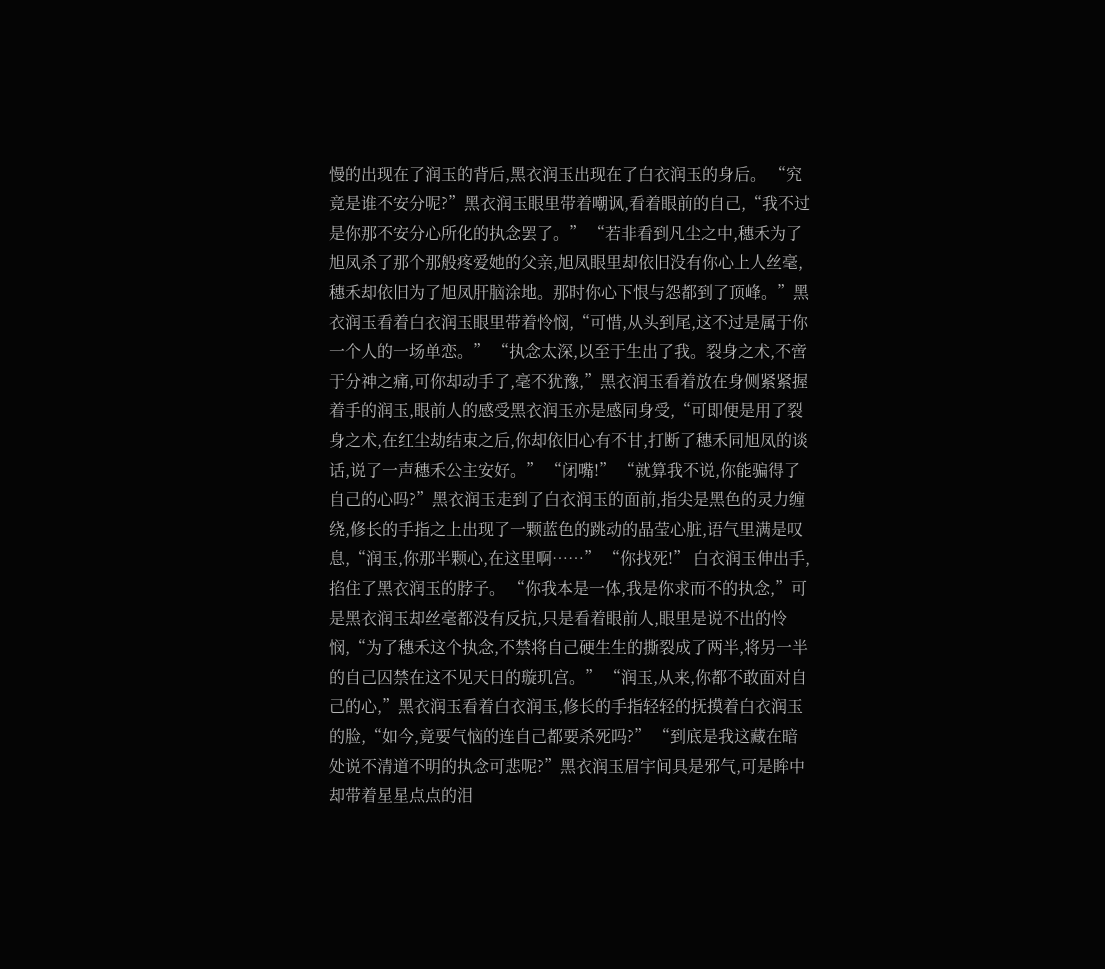慢的出现在了润玉的背后,黑衣润玉出现在了白衣润玉的身后。 “究竟是谁不安分呢?”黑衣润玉眼里带着嘲讽,看着眼前的自己,“我不过是你那不安分心所化的执念罢了。” “若非看到凡尘之中,穗禾为了旭凤杀了那个那般疼爱她的父亲,旭凤眼里却依旧没有你心上人丝毫,穗禾却依旧为了旭凤肝脑涂地。那时你心下恨与怨都到了顶峰。”黑衣润玉看着白衣润玉眼里带着怜悯,“可惜,从头到尾,这不过是属于你一个人的一场单恋。” “执念太深,以至于生出了我。裂身之术,不啻于分神之痛,可你却动手了,毫不犹豫,”黑衣润玉看着放在身侧紧紧握着手的润玉,眼前人的感受黑衣润玉亦是感同身受,“可即便是用了裂身之术,在红尘劫结束之后,你却依旧心有不甘,打断了穗禾同旭凤的谈话,说了一声穗禾公主安好。” “闭嘴!” “就算我不说,你能骗得了自己的心吗?”黑衣润玉走到了白衣润玉的面前,指尖是黑色的灵力缠绕,修长的手指之上出现了一颗蓝色的跳动的晶莹心脏,语气里满是叹息,“润玉,你那半颗心,在这里啊……” “你找死!” 白衣润玉伸出手,掐住了黑衣润玉的脖子。 “你我本是一体,我是你求而不的执念,”可是黑衣润玉却丝毫都没有反抗,只是看着眼前人,眼里是说不出的怜悯,“为了穗禾这个执念,不禁将自己硬生生的撕裂成了两半,将另一半的自己囚禁在这不见天日的璇玑宫。” “润玉,从来,你都不敢面对自己的心,”黑衣润玉看着白衣润玉,修长的手指轻轻的抚摸着白衣润玉的脸,“如今,竟要气恼的连自己都要杀死吗?” “到底是我这藏在暗处说不清道不明的执念可悲呢?”黑衣润玉眉宇间具是邪气,可是眸中却带着星星点点的泪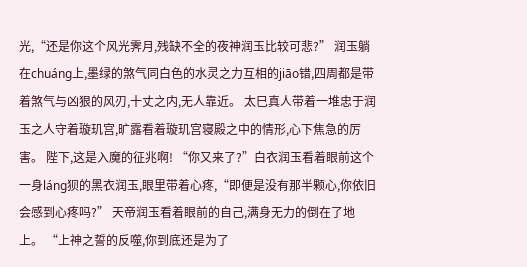光,“还是你这个风光霁月,残缺不全的夜神润玉比较可悲?” 润玉躺在chuáng上,墨绿的煞气同白色的水灵之力互相的jiāo错,四周都是带着煞气与凶狠的风刃,十丈之内,无人靠近。 太巳真人带着一堆忠于润玉之人守着璇玑宫,旷露看着璇玑宫寝殿之中的情形,心下焦急的厉害。 陛下,这是入魔的征兆啊! “你又来了?”白衣润玉看着眼前这个一身láng狈的黑衣润玉,眼里带着心疼,“即便是没有那半颗心,你依旧会感到心疼吗?” 天帝润玉看着眼前的自己,满身无力的倒在了地上。 “上神之誓的反噬,你到底还是为了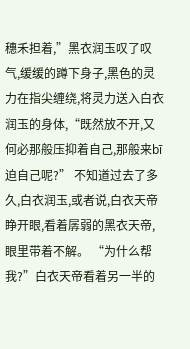穗禾担着,”黑衣润玉叹了叹气,缓缓的蹲下身子,黑色的灵力在指尖缠绕,将灵力送入白衣润玉的身体,“既然放不开,又何必那般压抑着自己,那般来bī迫自己呢?” 不知道过去了多久,白衣润玉,或者说,白衣天帝睁开眼,看着孱弱的黑衣天帝,眼里带着不解。 “为什么帮我?”白衣天帝看着另一半的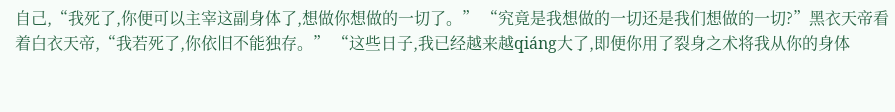自己,“我死了,你便可以主宰这副身体了,想做你想做的一切了。” “究竟是我想做的一切还是我们想做的一切?”黑衣天帝看着白衣天帝,“我若死了,你依旧不能独存。” “这些日子,我已经越来越qiáng大了,即便你用了裂身之术将我从你的身体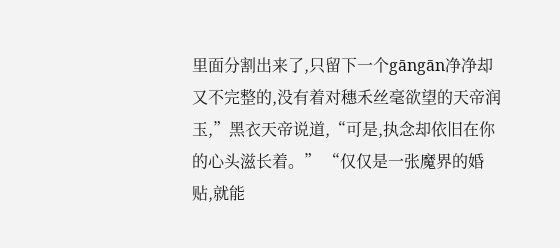里面分割出来了,只留下一个gāngān净净却又不完整的,没有着对穗禾丝毫欲望的天帝润玉,”黑衣天帝说道,“可是,执念却依旧在你的心头滋长着。” “仅仅是一张魔界的婚贴,就能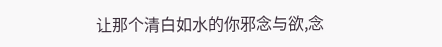让那个清白如水的你邪念与欲,念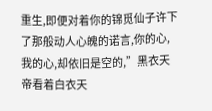重生,即便对着你的锦觅仙子许下了那般动人心魄的诺言,你的心,我的心,却依旧是空的,”黑衣天帝看着白衣天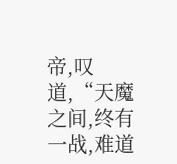帝,叹道,“天魔之间,终有一战,难道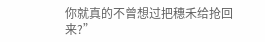你就真的不曾想过把穗禾给抢回来?”